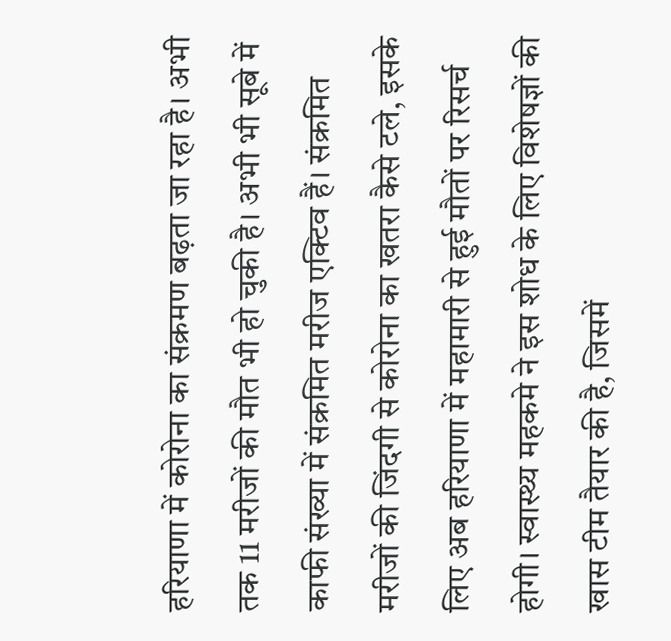हरियाणा में कोरोना का संक्रमण बढ़ता जा रहा है। अभी तक 11 मरीजों की मौत भी हो चुकी है। अभी भी सूबे में काफी संख्या में संक्रमित मरीज एक्टिव हैं। संक्रमित मरीजों की जिंदगी से कोरोना का खतरा कैसे टले, इसके लिए अब हरियाणा में महामारी से हुई मौतों पर रिसर्च होगी। स्वास्थ्य महकमे ने इस शोध के लिए विशेषज्ञों की खास टीम तैयार की है, जिसमें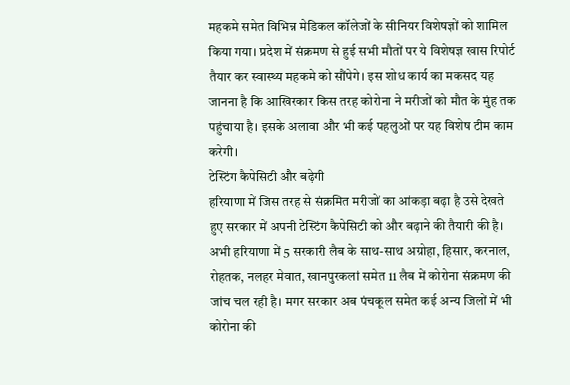महकमे समेत विभिन्न मेडिकल कॉलेजों के सीनियर विशेषज्ञों को शामिल किया गया। प्रदेश में संक्रमण से हुई सभी मौतों पर ये विशेषज्ञ खास रिपोर्ट तैयार कर स्वास्थ्य महकमे को सौंपेगे। इस शोध कार्य का मकसद यह जानना है कि आखिरकार किस तरह कोरोना ने मरीजों को मौत के मुंह तक पहुंचाया है। इसके अलावा और भी कई पहलुओं पर यह विशेष टीम काम करेगी।
टेस्टिंग कैपेसिटी और बढ़ेगी
हरियाणा में जिस तरह से संक्रमित मरीजों का आंकड़ा बढ़ा है उसे देखते हुए सरकार में अपनी टेस्टिंग कैपेसिटी को और बढ़ाने की तैयारी की है। अभी हरियाणा में 5 सरकारी लैब के साथ-साथ अग्रोहा, हिसार, करनाल, रोहतक, नलहर मेवात, खानपुरकलां समेत 11 लैब में कोरोना संक्रमण की जांच चल रही है। मगर सरकार अब पंचकूल समेत कई अन्य जिलों में भी कोरोना की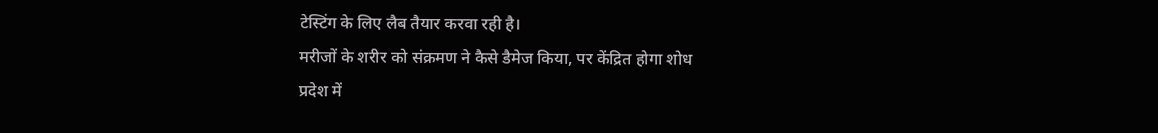टेस्टिंग के लिए लैब तैयार करवा रही है।
मरीजों के शरीर को संक्रमण ने कैसे डैमेज किया, पर केंद्रित होगा शोध
प्रदेश में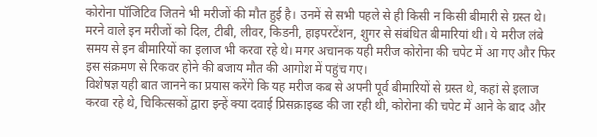कोरोना पॉजिटिव जितने भी मरीजों की मौत हुई है। उनमें से सभी पहले से ही किसी न किसी बीमारी से ग्रस्त थे। मरने वाले इन मरीजों को दिल, टीबी, लीवर, किडनी, हाइपरटेंशन, शुगर से संबंधित बीमारियां थी। ये मरीज लंबे समय से इन बीमारियों का इलाज भी करवा रहे थे। मगर अचानक यही मरीज कोरोना की चपेट में आ गए और फिर इस संक्रमण से रिकवर होने की बजाय मौत की आगोश में पहुंच गए।
विशेषज्ञ यही बात जानने का प्रयास करेंगे कि यह मरीज कब से अपनी पूर्व बीमारियों से ग्रस्त थे, कहां से इलाज करवा रहे थे, चिकित्सकों द्वारा इन्हें क्या दवाई प्रिसक्राइब्ड की जा रही थी, कोरोना की चपेट में आने के बाद और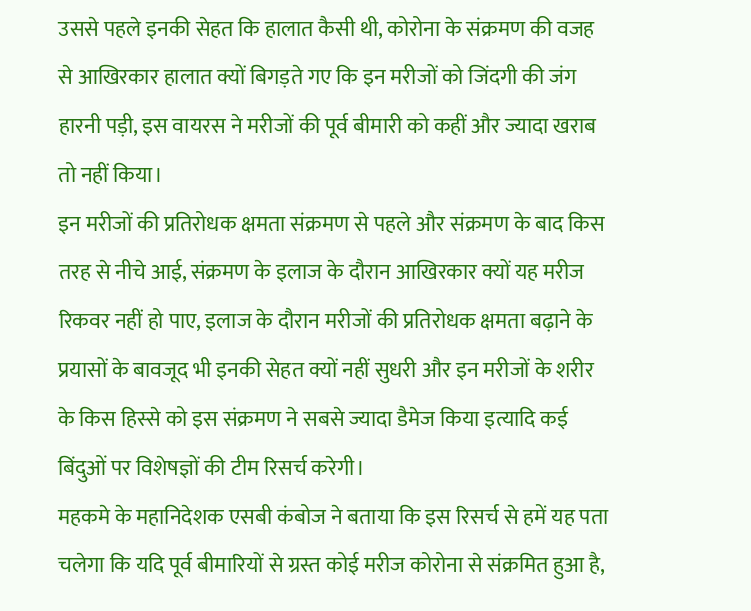उससे पहले इनकी सेहत कि हालात कैसी थी, कोरोना के संक्रमण की वजह से आखिरकार हालात क्यों बिगड़ते गए कि इन मरीजों को जिंदगी की जंग हारनी पड़ी, इस वायरस ने मरीजों की पूर्व बीमारी को कहीं और ज्यादा खराब तो नहीं किया।
इन मरीजों की प्रतिरोधक क्षमता संक्रमण से पहले और संक्रमण के बाद किस तरह से नीचे आई, संक्रमण के इलाज के दौरान आखिरकार क्यों यह मरीज रिकवर नहीं हो पाए, इलाज के दौरान मरीजों की प्रतिरोधक क्षमता बढ़ाने के प्रयासों के बावजूद भी इनकी सेहत क्यों नहीं सुधरी और इन मरीजों के शरीर के किस हिस्से को इस संक्रमण ने सबसे ज्यादा डैमेज किया इत्यादि कई बिंदुओं पर विशेषज्ञों की टीम रिसर्च करेगी।
महकमे के महानिदेशक एसबी कंबोज ने बताया कि इस रिसर्च से हमें यह पता चलेगा कि यदि पूर्व बीमारियों से ग्रस्त कोई मरीज कोरोना से संक्रमित हुआ है,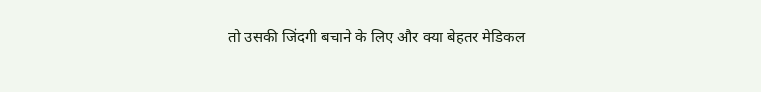तो उसकी जिंदगी बचाने के लिए और क्या बेहतर मेडिकल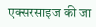एक्सरसाइज की जा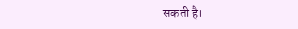सकती है।